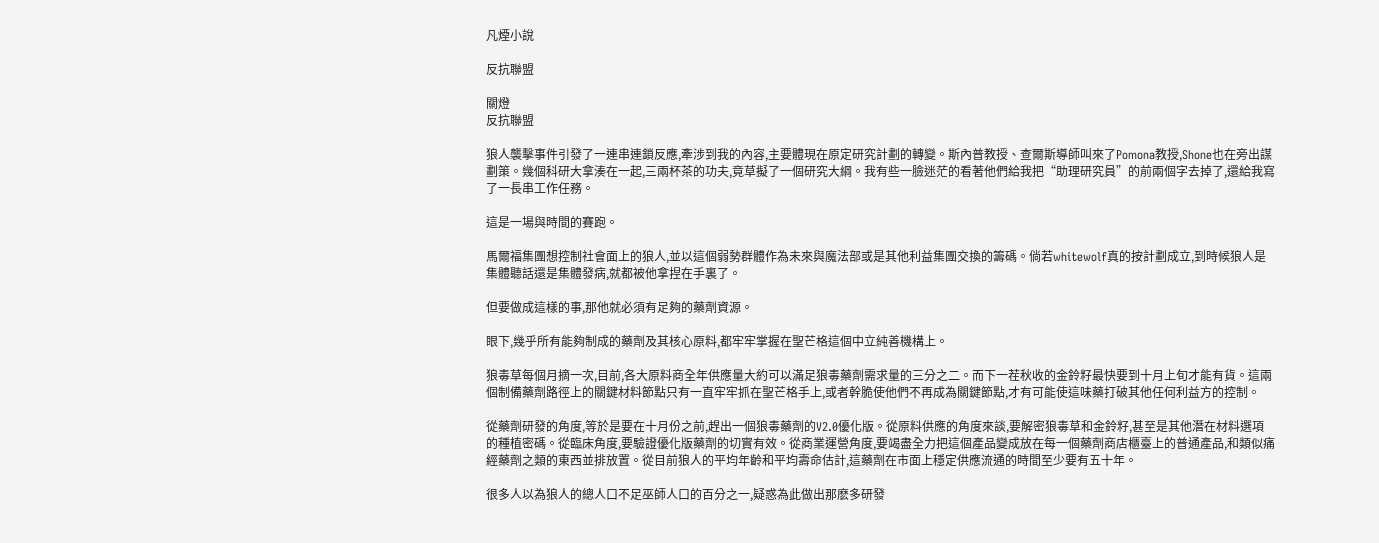凡煙小說

反抗聯盟

關燈
反抗聯盟

狼人襲擊事件引發了一連串連鎖反應,牽涉到我的內容,主要體現在原定研究計劃的轉變。斯內普教授、查爾斯導師叫來了Pomona教授,Shone也在旁出謀劃策。幾個科研大拿湊在一起,三兩杯茶的功夫,竟草擬了一個研究大綱。我有些一臉迷茫的看著他們給我把“助理研究員”的前兩個字去掉了,還給我寫了一長串工作任務。

這是一場與時間的賽跑。

馬爾福集團想控制社會面上的狼人,並以這個弱勢群體作為未來與魔法部或是其他利益集團交換的籌碼。倘若whitewolf真的按計劃成立,到時候狼人是集體聽話還是集體發病,就都被他拿捏在手裏了。

但要做成這樣的事,那他就必須有足夠的藥劑資源。

眼下,幾乎所有能夠制成的藥劑及其核心原料,都牢牢掌握在聖芒格這個中立純善機構上。

狼毒草每個月摘一次,目前,各大原料商全年供應量大約可以滿足狼毒藥劑需求量的三分之二。而下一茬秋收的金鈴籽最快要到十月上旬才能有貨。這兩個制備藥劑路徑上的關鍵材料節點只有一直牢牢抓在聖芒格手上,或者幹脆使他們不再成為關鍵節點,才有可能使這味藥打破其他任何利益方的控制。

從藥劑研發的角度,等於是要在十月份之前,趕出一個狼毒藥劑的V2.0優化版。從原料供應的角度來談,要解密狼毒草和金鈴籽,甚至是其他潛在材料選項的種植密碼。從臨床角度,要驗證優化版藥劑的切實有效。從商業運營角度,要竭盡全力把這個產品變成放在每一個藥劑商店櫃臺上的普通產品,和類似痛經藥劑之類的東西並排放置。從目前狼人的平均年齡和平均壽命估計,這藥劑在市面上穩定供應流通的時間至少要有五十年。

很多人以為狼人的總人口不足巫師人口的百分之一,疑惑為此做出那麽多研發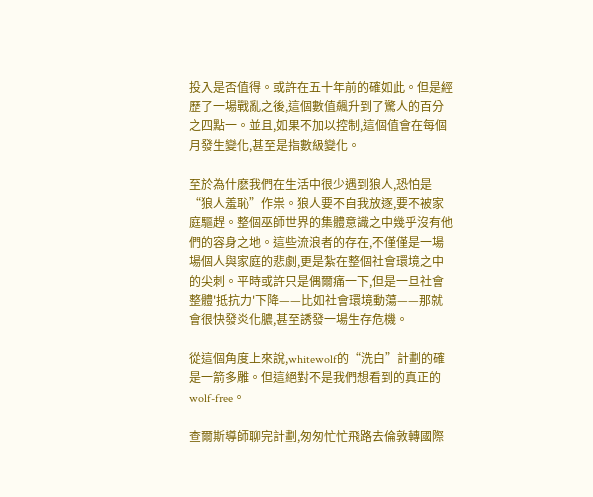投入是否值得。或許在五十年前的確如此。但是經歷了一場戰亂之後,這個數值飆升到了驚人的百分之四點一。並且,如果不加以控制,這個值會在每個月發生變化,甚至是指數級變化。

至於為什麽我們在生活中很少遇到狼人,恐怕是“狼人羞恥”作祟。狼人要不自我放逐,要不被家庭驅趕。整個巫師世界的集體意識之中幾乎沒有他們的容身之地。這些流浪者的存在,不僅僅是一場場個人與家庭的悲劇,更是紮在整個社會環境之中的尖刺。平時或許只是偶爾痛一下,但是一旦社會整體'抵抗力'下降——比如社會環境動蕩——那就會很快發炎化膿,甚至誘發一場生存危機。

從這個角度上來說,whitewolf的“洗白”計劃的確是一箭多雕。但這絕對不是我們想看到的真正的wolf-free。

查爾斯導師聊完計劃,匆匆忙忙飛路去倫敦轉國際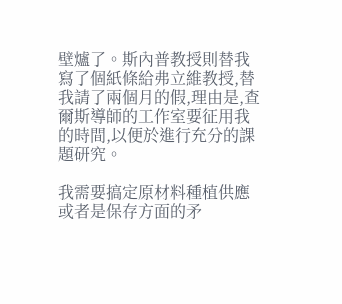壁爐了。斯內普教授則替我寫了個紙條給弗立維教授,替我請了兩個月的假,理由是,查爾斯導師的工作室要征用我的時間,以便於進行充分的課題研究。

我需要搞定原材料種植供應或者是保存方面的矛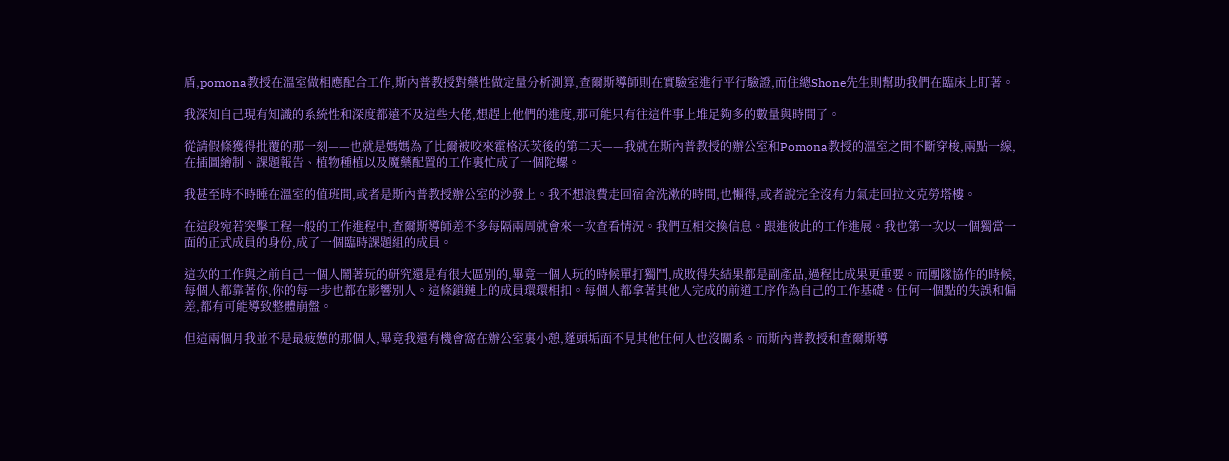盾,pomona教授在溫室做相應配合工作,斯內普教授對藥性做定量分析測算,查爾斯導師則在實驗室進行平行驗證,而住總Shone先生則幫助我們在臨床上盯著。

我深知自己現有知識的系統性和深度都遠不及這些大佬,想趕上他們的進度,那可能只有往這件事上堆足夠多的數量與時間了。

從請假條獲得批覆的那一刻——也就是媽媽為了比爾被咬來霍格沃茨後的第二天——我就在斯內普教授的辦公室和Pomona教授的溫室之間不斷穿梭,兩點一線,在插圖繪制、課題報告、植物種植以及魔藥配置的工作裏忙成了一個陀螺。

我甚至時不時睡在溫室的值班間,或者是斯內普教授辦公室的沙發上。我不想浪費走回宿舍洗漱的時間,也懶得,或者說完全沒有力氣走回拉文克勞塔樓。

在這段宛若突擊工程一般的工作進程中,查爾斯導師差不多每隔兩周就會來一次查看情況。我們互相交換信息。跟進彼此的工作進展。我也第一次以一個獨當一面的正式成員的身份,成了一個臨時課題組的成員。

這次的工作與之前自己一個人鬧著玩的研究還是有很大區別的,畢竟一個人玩的時候單打獨鬥,成敗得失結果都是副產品,過程比成果更重要。而團隊協作的時候,每個人都靠著你,你的每一步也都在影響別人。這條鎖鏈上的成員環環相扣。每個人都拿著其他人完成的前道工序作為自己的工作基礎。任何一個點的失誤和偏差,都有可能導致整體崩盤。

但這兩個月我並不是最疲憊的那個人,畢竟我還有機會窩在辦公室裏小憩,蓬頭垢面不見其他任何人也沒關系。而斯內普教授和查爾斯導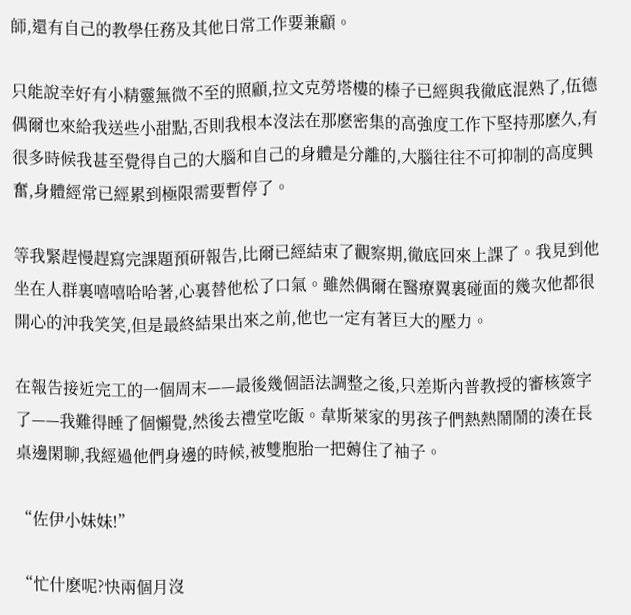師,還有自己的教學任務及其他日常工作要兼顧。

只能說幸好有小精靈無微不至的照顧,拉文克勞塔樓的榛子已經與我徹底混熟了,伍德偶爾也來給我送些小甜點,否則我根本沒法在那麽密集的高強度工作下堅持那麽久,有很多時候我甚至覺得自己的大腦和自己的身體是分離的,大腦往往不可抑制的高度興奮,身體經常已經累到極限需要暫停了。

等我緊趕慢趕寫完課題預研報告,比爾已經結束了觀察期,徹底回來上課了。我見到他坐在人群裏嘻嘻哈哈著,心裏替他松了口氣。雖然偶爾在醫療翼裏碰面的幾次他都很開心的沖我笑笑,但是最終結果出來之前,他也一定有著巨大的壓力。

在報告接近完工的一個周末——最後幾個語法調整之後,只差斯內普教授的審核簽字了——我難得睡了個懶覺,然後去禮堂吃飯。韋斯萊家的男孩子們熱熱鬧鬧的湊在長桌邊閑聊,我經過他們身邊的時候,被雙胞胎一把薅住了袖子。

“佐伊小妹妹!”

“忙什麽呢?快兩個月沒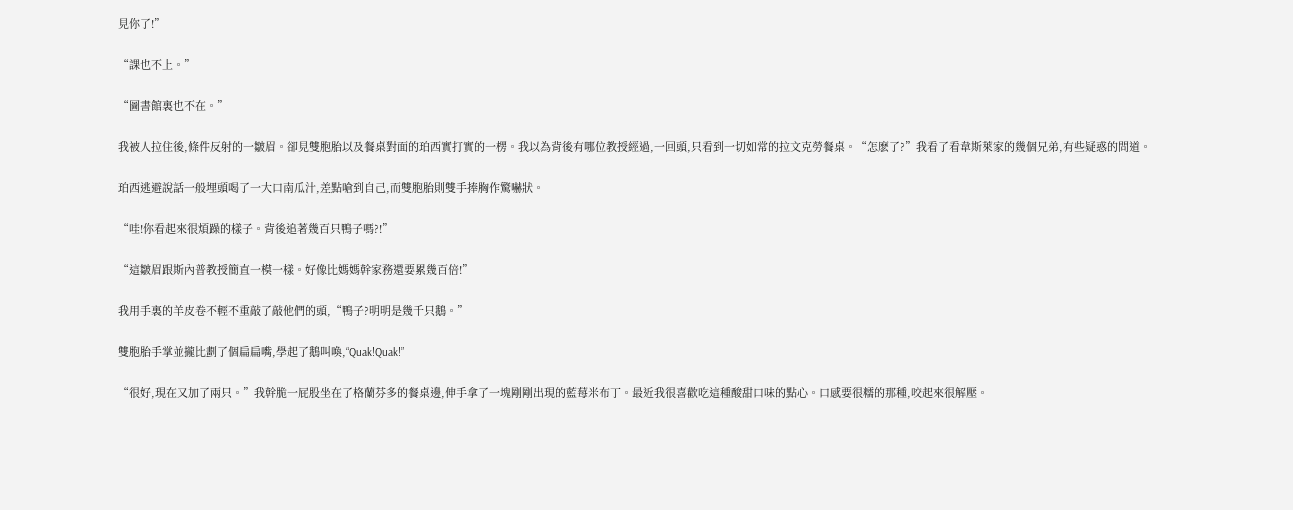見你了!”

“課也不上。”

“圖書館裏也不在。”

我被人拉住後,條件反射的一皺眉。卻見雙胞胎以及餐桌對面的珀西實打實的一楞。我以為背後有哪位教授經過,一回頭,只看到一切如常的拉文克勞餐桌。“怎麽了?”我看了看韋斯萊家的幾個兄弟,有些疑惑的問道。

珀西逃避說話一般埋頭喝了一大口南瓜汁,差點嗆到自己,而雙胞胎則雙手捧胸作驚嚇狀。

“哇!你看起來很煩躁的樣子。背後追著幾百只鴨子嗎?!”

“這皺眉跟斯內普教授簡直一模一樣。好像比媽媽幹家務還要累幾百倍!”

我用手裏的羊皮卷不輕不重敲了敲他們的頭,“鴨子?明明是幾千只鵝。”

雙胞胎手掌並攏比劃了個扁扁嘴,學起了鵝叫喚,“Quak!Quak!”

“很好,現在又加了兩只。”我幹脆一屁股坐在了格蘭芬多的餐桌邊,伸手拿了一塊剛剛出現的藍莓米布丁。最近我很喜歡吃這種酸甜口味的點心。口感要很糯的那種,咬起來很解壓。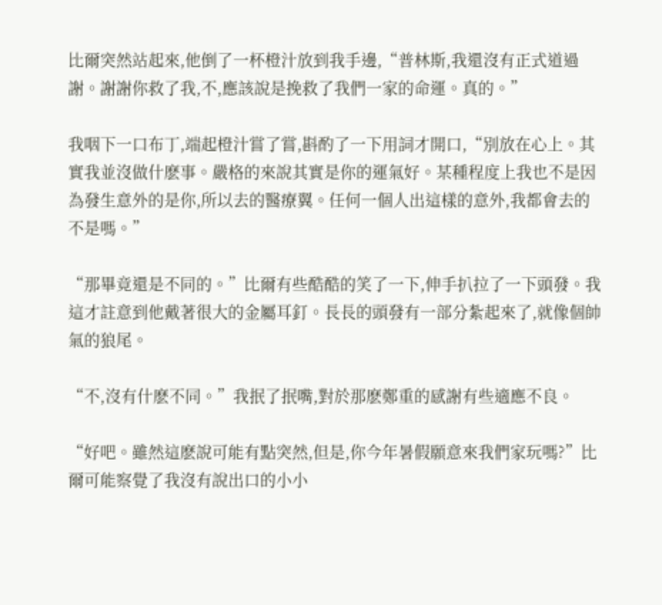比爾突然站起來,他倒了一杯橙汁放到我手邊,“普林斯,我還沒有正式道過謝。謝謝你救了我,不,應該說是挽救了我們一家的命運。真的。”

我咽下一口布丁,端起橙汁嘗了嘗,斟酌了一下用詞才開口,“別放在心上。其實我並沒做什麽事。嚴格的來說其實是你的運氣好。某種程度上我也不是因為發生意外的是你,所以去的醫療翼。任何一個人出這樣的意外,我都會去的不是嗎。”

“那畢竟還是不同的。”比爾有些酷酷的笑了一下,伸手扒拉了一下頭發。我這才註意到他戴著很大的金屬耳釘。長長的頭發有一部分紮起來了,就像個帥氣的狼尾。

“不,沒有什麽不同。”我抿了抿嘴,對於那麽鄭重的感謝有些適應不良。

“好吧。雖然這麽說可能有點突然,但是,你今年暑假願意來我們家玩嗎?”比爾可能察覺了我沒有說出口的小小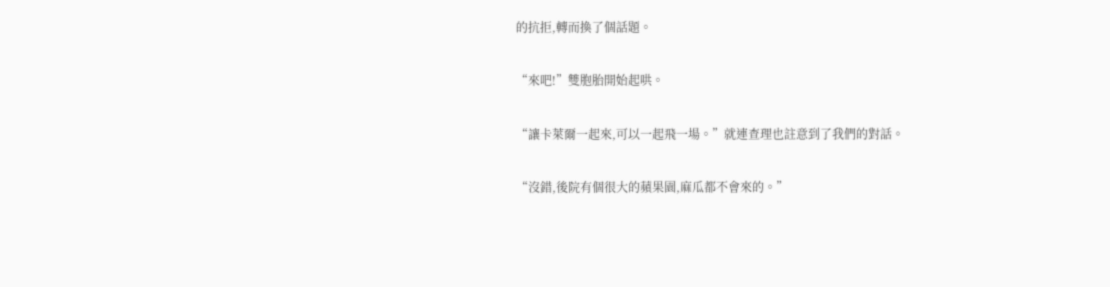的抗拒,轉而換了個話題。

“來吧!”雙胞胎開始起哄。

“讓卡萊爾一起來,可以一起飛一場。”就連查理也註意到了我們的對話。

“沒錯,後院有個很大的蘋果園,麻瓜都不會來的。”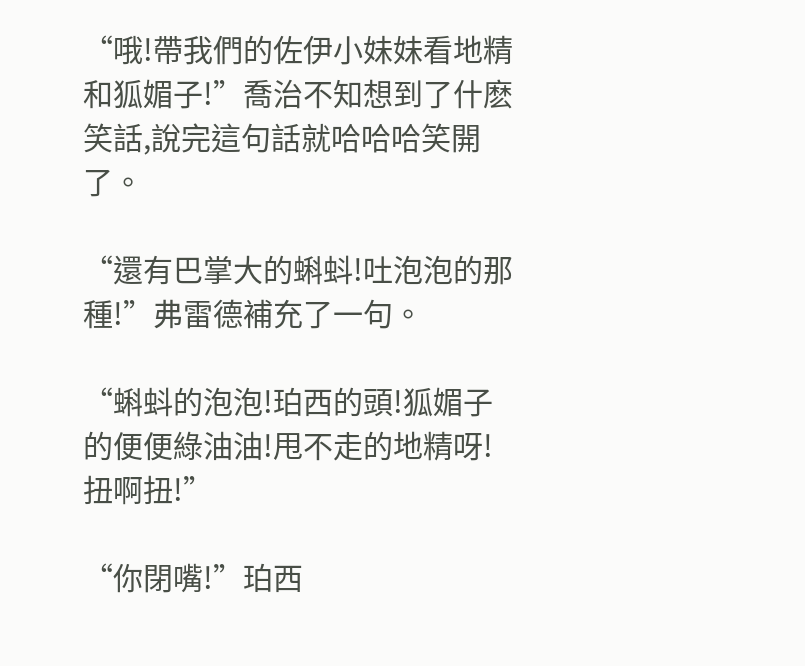“哦!帶我們的佐伊小妹妹看地精和狐媚子!”喬治不知想到了什麽笑話,說完這句話就哈哈哈笑開了。

“還有巴掌大的蝌蚪!吐泡泡的那種!”弗雷德補充了一句。

“蝌蚪的泡泡!珀西的頭!狐媚子的便便綠油油!甩不走的地精呀!扭啊扭!”

“你閉嘴!”珀西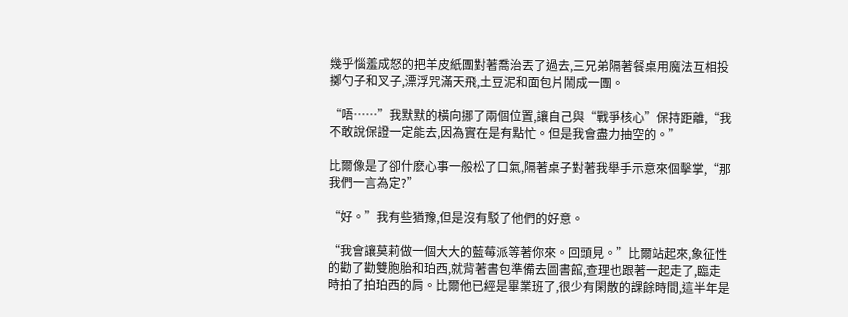幾乎惱羞成怒的把羊皮紙團對著喬治丟了過去,三兄弟隔著餐桌用魔法互相投擲勺子和叉子,漂浮咒滿天飛,土豆泥和面包片鬧成一團。

“唔……”我默默的橫向挪了兩個位置,讓自己與“戰爭核心”保持距離,“我不敢說保證一定能去,因為實在是有點忙。但是我會盡力抽空的。”

比爾像是了卻什麽心事一般松了口氣,隔著桌子對著我舉手示意來個擊掌,“那我們一言為定?”

“好。”我有些猶豫,但是沒有駁了他們的好意。

“我會讓莫莉做一個大大的藍莓派等著你來。回頭見。”比爾站起來,象征性的勸了勸雙胞胎和珀西,就背著書包準備去圖書館,查理也跟著一起走了,臨走時拍了拍珀西的肩。比爾他已經是畢業班了,很少有閑散的課餘時間,這半年是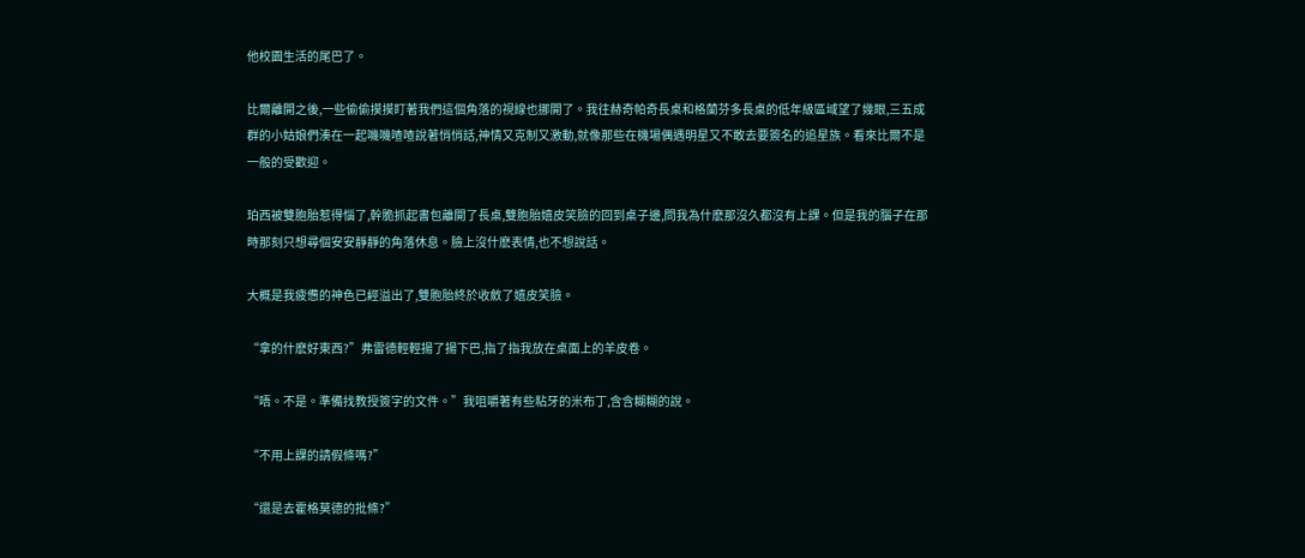他校園生活的尾巴了。

比爾離開之後,一些偷偷摸摸盯著我們這個角落的視線也挪開了。我往赫奇帕奇長桌和格蘭芬多長桌的低年級區域望了幾眼,三五成群的小姑娘們湊在一起嘰嘰喳喳說著悄悄話,神情又克制又激動,就像那些在機場偶遇明星又不敢去要簽名的追星族。看來比爾不是一般的受歡迎。

珀西被雙胞胎惹得惱了,幹脆抓起書包離開了長桌,雙胞胎嬉皮笑臉的回到桌子邊,問我為什麽那沒久都沒有上課。但是我的腦子在那時那刻只想尋個安安靜靜的角落休息。臉上沒什麽表情,也不想說話。

大概是我疲憊的神色已經溢出了,雙胞胎終於收斂了嬉皮笑臉。

“拿的什麽好東西?”弗雷德輕輕揚了揚下巴,指了指我放在桌面上的羊皮卷。

“唔。不是。準備找教授簽字的文件。”我咀嚼著有些粘牙的米布丁,含含糊糊的說。

“不用上課的請假條嗎?”

“還是去霍格莫德的批條?”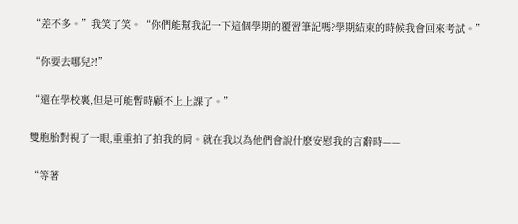“差不多。”我笑了笑。“你們能幫我記一下這個學期的覆習筆記嗎?學期結束的時候我會回來考試。”

“你要去哪兒?!”

“還在學校裏,但是可能暫時顧不上上課了。”

雙胞胎對視了一眼,重重拍了拍我的肩。就在我以為他們會說什麽安慰我的言辭時——

“等著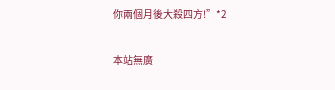你兩個月後大殺四方!”*2

本站無廣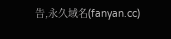告,永久域名(fanyan.cc)